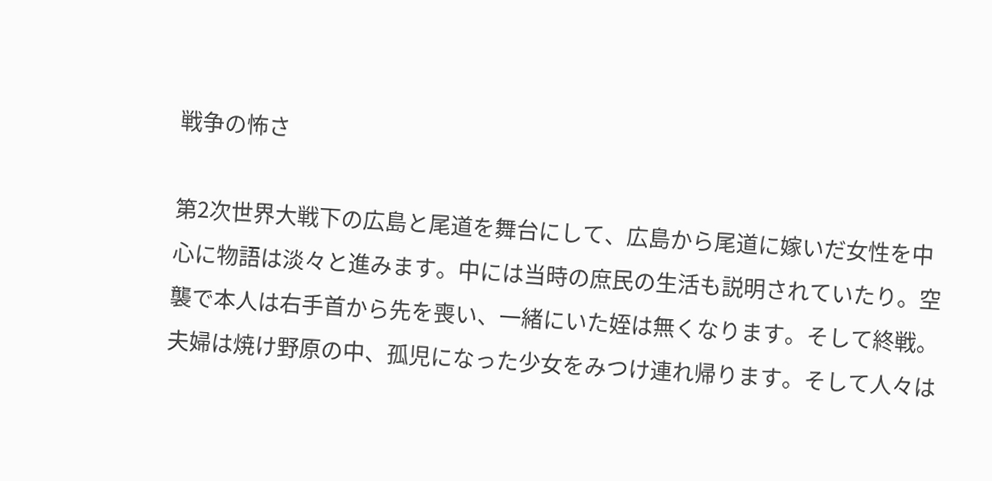戦争の怖さ

第2次世界大戦下の広島と尾道を舞台にして、広島から尾道に嫁いだ女性を中心に物語は淡々と進みます。中には当時の庶民の生活も説明されていたり。空襲で本人は右手首から先を喪い、一緒にいた姪は無くなります。そして終戦。夫婦は焼け野原の中、孤児になった少女をみつけ連れ帰ります。そして人々は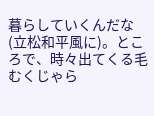暮らしていくんだな(立松和平風に)。ところで、時々出てくる毛むくじゃら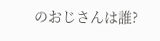のおじさんは誰?